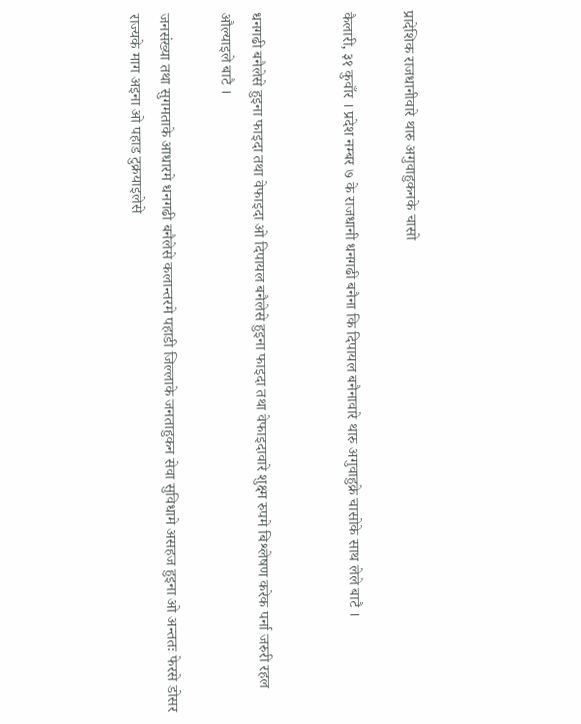प्रादेशिक राजधानीवारे थारु अगुवाहुकनके चासो

कैलारी, ३१ कुवाँर । प्रदेश नम्बर ७ के राजधानी धनगढी बनैना कि दिपायल बनैनावारे थारु अगुवाहुक्रे चासोके साथ लेले बाटै ।


धनगढी बनैलेसे हुइना फाइदा तथा वेफाइदा ओ दिपायल बनैलेसे हुइना फाइदा तथा वेफाइदावारे शुक्ष्म रुपमे बिश्लेषण करेक पर्ना जरुरी रहल औल्याइले बाटै ।

जनसंख्या तथा सुगमताके आधारमे धनगढी बनैलेसे कलान्तरमे पहाडी जिल्लाके जनताहुकन सेवा सुविधामे असहज हुइना ओ अन्ततः फेरसे डोसर राज्यके माग अइना ओ पहाड टुक्रयाइलेसे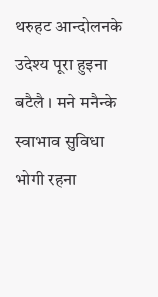थरुहट आन्दोलनके उदेश्य पूरा हुइना बटैलै । मने मनैन्के स्वाभाव सुविधा भोगी रहना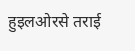हुइलओरसे तराई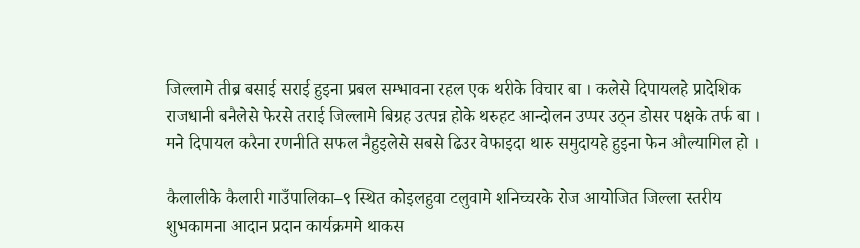जिल्लामे तीब्र बसाई सराई हुइना प्रबल सम्भावना रहल एक थरीके विचार बा । कलेसे दिपायलहे प्रादेशिक राजधानी बनैलेसे फेरसे तराई जिल्लामे बिग्रह उत्पन्न होके थरुहट आन्दोलन उप्पर उठ्न डोसर पक्षके तर्फ बा । मने दिपायल करैना रणनीति सफल नैहुइलेसे सबसे ढिउर वेफाइदा थारु समुदायहे हुइना फेन औल्यागिल हो ।

कैलालीके कैलारी गाउँपालिका–९ स्थित कोइलहुवा टलुवामे शनिच्चरके रोज आयोजित जिल्ला स्तरीय शुभकामना आदान प्रदान कार्यक्रममे थाकस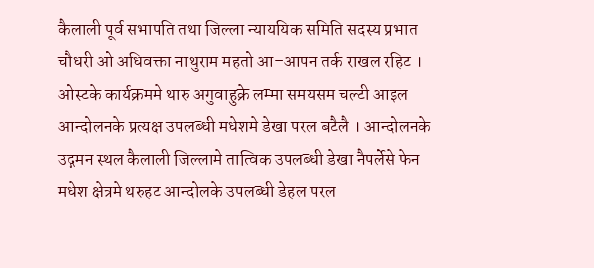कैलाली पूर्व सभापति तथा जिल्ला न्याययिक समिति सदस्य प्रभात चौधरी ओ अधिवक्ता नाथुराम महतो आ–आपन तर्क राखल रहिट ।
ओस्टके कार्यक्रममे थारु अगुवाहुक्रे लम्मा समयसम चल्टी आइल आन्दोलनके प्रत्यक्ष उपलब्धी मधेशमे डेखा परल बटैलै । आन्दोलनके उद्गमन स्थल कैलाली जिल्लामे तात्विक उपलब्धी डेखा नैपर्लेसे फेन मधेश क्षेत्रमे थरुहट आन्दोलके उपलब्धी डेहल परल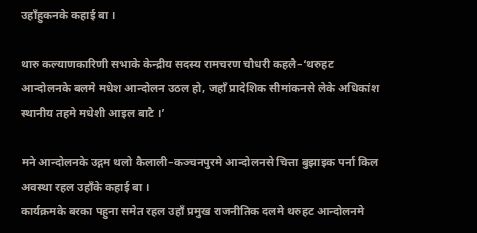उहाँहुकनके कहाई बा ।

थारु कल्याणकारिणी सभाके केन्द्रीय सदस्य रामचरण चौधरी कहलै–‘थरुहट आन्दोलनके बलमे मधेश आन्दोलन उठल हो, जहाँ प्रादेशिक सीमांकनसे लेके अधिकांश स्थानीय तहमे मधेशी आइल बाटै ।’

मने आन्दोलनके उद्गम थलो कैलाली–कञ्चनपुरमे आन्दोलनसे चित्ता बुझाइक पर्ना किल अवस्था रहल उहाँके कहाई बा ।
कार्यक्रमके बरका पहुना समेत रहल उहाँ प्रमुख राजनीतिक दलमे थरुहट आन्दोलनमे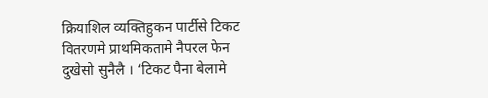क्रियाशिल व्यक्तिहुकन पार्टीसे टिकट वितरणमे प्राथमिकतामे नैपरल फेन दुखेसो सुनैलै । ‘टिकट पैना बेलामे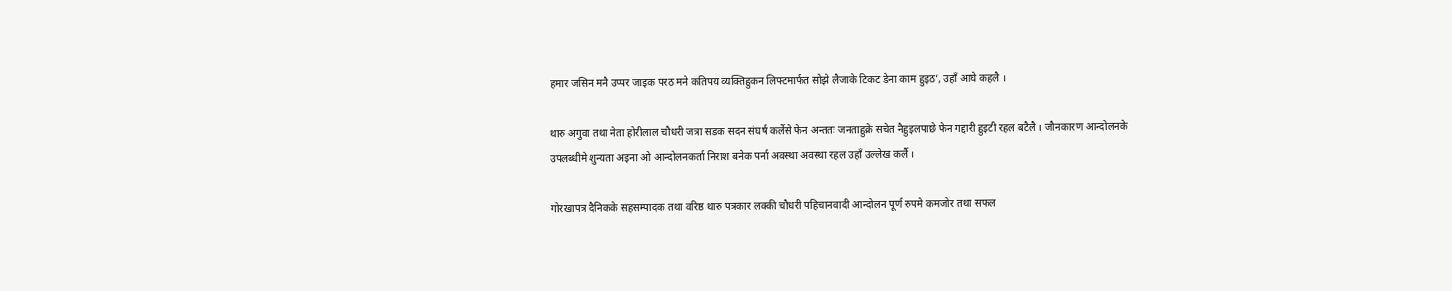हमार जसिन मनै उप्पर जाइक परठ मने कतिपय व्यक्तिहुकन लिफ्टमार्फत सोझे लैजाके टिकट डेना काम हुइठ’, उहाँ आघे कहलै ।

थारु अगुवा तथा नेता होरीलाल चौधरी जत्रा सडक सदन संघर्ष कर्लेसे फेन अन्ततः जनताहुक्रे सचेत नैहुइलपाछे फेन गद्दारी हुइटी रहल बटैलै । जौनकारण आन्दोलनके उपलब्धीमे शुन्यता अइना ओ आन्दोलनकर्ता निराश बनेक पर्ना अवस्था अवस्था रहल उहाँ उल्लेख कर्लै ।

गोरखापत्र दैनिकके सहसम्पादक तथा वरिष्ठ थारु पत्रकार लक्की चौधरी पहिचानवादी आन्दोलन पूर्ण रुपमे कमजोर तथा सफल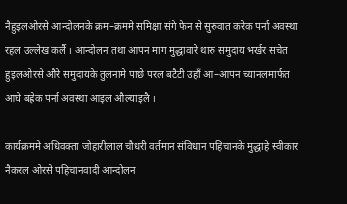नैहुइलओरसे आन्दोलनके क्रम–क्रममे समिक्षा संगे फेन से सुरुवात करेक पर्ना अवस्था रहल उल्लेख कर्लै । आन्दोलन तथा आपन माग मुद्धावारे थारु समुदाय भर्खर सचेत हुइलओरसे औरे समुदायके तुलनामे पाछे परल बटैटी उहाँ आ–आपन च्यानलमार्फत आघे बह्रेक पर्ना अवस्था आइल औल्याइलै ।

कार्यक्रममे अधिवक्ता जोहारीलाल चौधरी वर्तमान संविधान पहिचानके मुद्धाहे स्वीकार नैकरल ओरसे पहिचानवादी आन्दोलन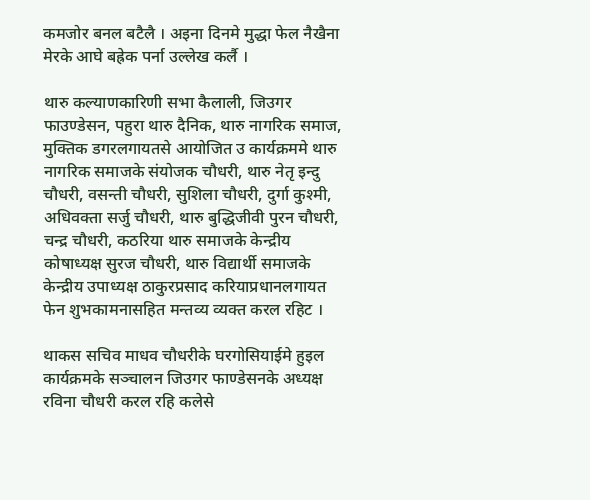कमजोर बनल बटैलै । अइना दिनमे मुद्धा फेल नैखैना मेरके आघे बह्रेक पर्ना उल्लेख कर्लै ।

थारु कल्याणकारिणी सभा कैलाली, जिउगर फाउण्डेसन, पहुरा थारु दैनिक, थारु नागरिक समाज, मुक्तिक डगरलगायतसे आयोजित उ कार्यक्रममे थारु नागरिक समाजके संयोजक चौधरी, थारु नेतृ इन्दु चौधरी, वसन्ती चौधरी, सुशिला चौधरी, दुर्गा कुश्मी, अधिवक्ता सर्जु चौधरी, थारु बुद्धिजीवी पुरन चौधरी, चन्द्र चौधरी, कठरिया थारु समाजके केन्द्रीय कोषाध्यक्ष सुरज चौधरी, थारु विद्यार्थी समाजके केन्द्रीय उपाध्यक्ष ठाकुरप्रसाद करियाप्रधानलगायत फेन शुभकामनासहित मन्तव्य व्यक्त करल रहिट ।

थाकस सचिव माधव चौधरीके घरगोसियाईमे हुइल कार्यक्रमके सञ्चालन जिउगर फाण्डेसनके अध्यक्ष रविना चौधरी करल रहि कलेसे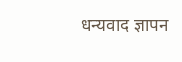धन्यवाद ज्ञापन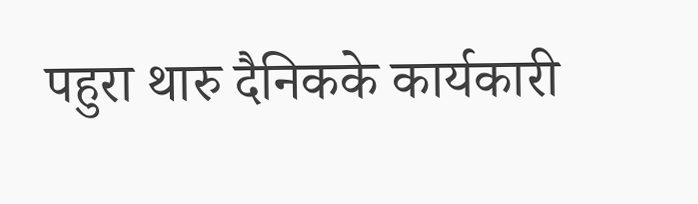पहुरा थारु दैनिकके कार्यकारी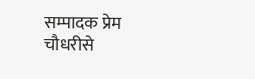सम्पादक प्रेम चौधरीसे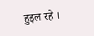हुइल रहे ।